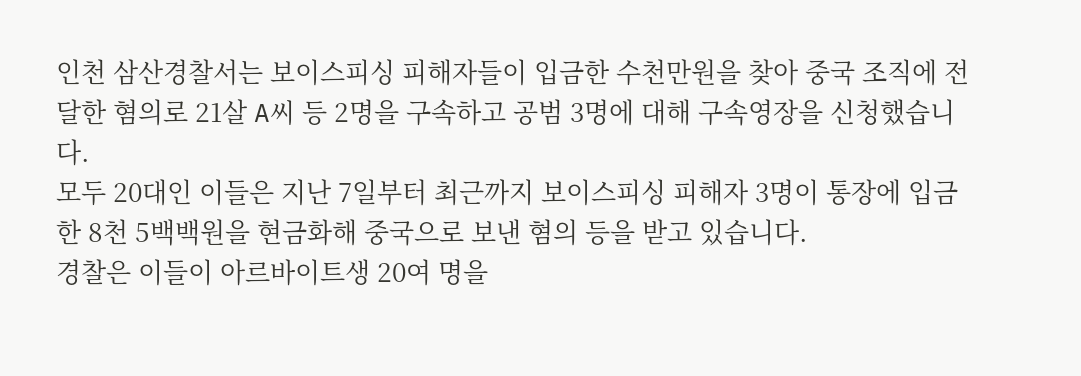인천 삼산경찰서는 보이스피싱 피해자들이 입금한 수천만원을 찾아 중국 조직에 전달한 혐의로 21살 A씨 등 2명을 구속하고 공범 3명에 대해 구속영장을 신청했습니다.
모두 20대인 이들은 지난 7일부터 최근까지 보이스피싱 피해자 3명이 통장에 입금한 8천 5백백원을 현금화해 중국으로 보낸 혐의 등을 받고 있습니다.
경찰은 이들이 아르바이트생 20여 명을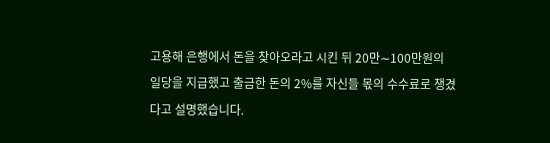고용해 은행에서 돈을 찾아오라고 시킨 뒤 20만∼100만원의 일당을 지급했고 출금한 돈의 2%를 자신들 몫의 수수료로 챙겼다고 설명했습니다.